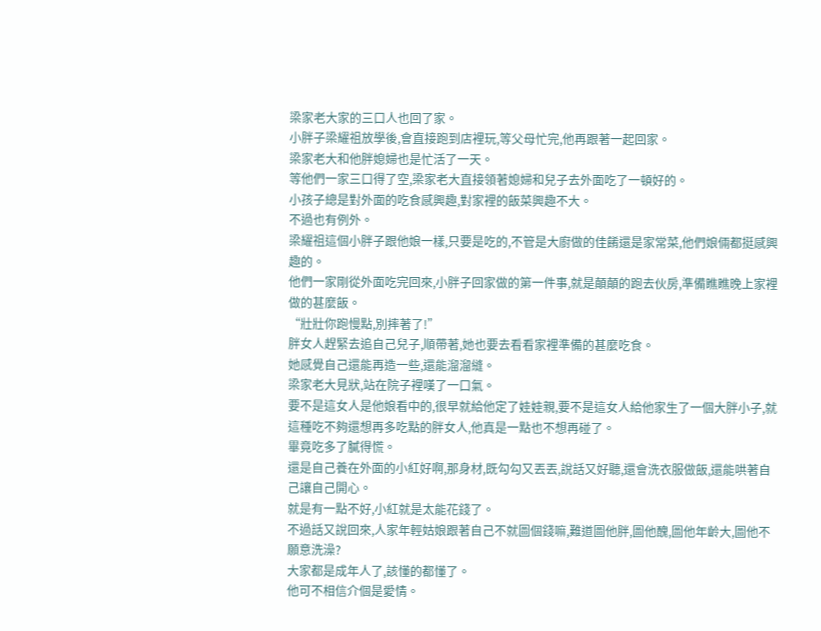梁家老大家的三口人也回了家。
小胖子梁耀祖放學後,會直接跑到店裡玩,等父母忙完,他再跟著一起回家。
梁家老大和他胖媳婦也是忙活了一天。
等他們一家三口得了空,梁家老大直接領著媳婦和兒子去外面吃了一頓好的。
小孩子總是對外面的吃食感興趣,對家裡的飯菜興趣不大。
不過也有例外。
梁耀祖這個小胖子跟他娘一樣,只要是吃的,不管是大廚做的佳餚還是家常菜,他們娘倆都挺感興趣的。
他們一家剛從外面吃完回來,小胖子回家做的第一件事,就是顛顛的跑去伙房,準備瞧瞧晚上家裡做的甚麼飯。
“壯壯你跑慢點,別摔著了!”
胖女人趕緊去追自己兒子,順帶著,她也要去看看家裡準備的甚麼吃食。
她感覺自己還能再造一些,還能溜溜縫。
梁家老大見狀,站在院子裡嘆了一口氣。
要不是這女人是他娘看中的,很早就給他定了娃娃親,要不是這女人給他家生了一個大胖小子,就這種吃不夠還想再多吃點的胖女人,他真是一點也不想再碰了。
畢竟吃多了膩得慌。
還是自己養在外面的小紅好啊,那身材,既勾勾又丟丟,說話又好聽,還會洗衣服做飯,還能哄著自己讓自己開心。
就是有一點不好,小紅就是太能花錢了。
不過話又說回來,人家年輕姑娘跟著自己不就圖個錢嘛,難道圖他胖,圖他醜,圖他年齡大,圖他不願意洗澡?
大家都是成年人了,該懂的都懂了。
他可不相信介個是愛情。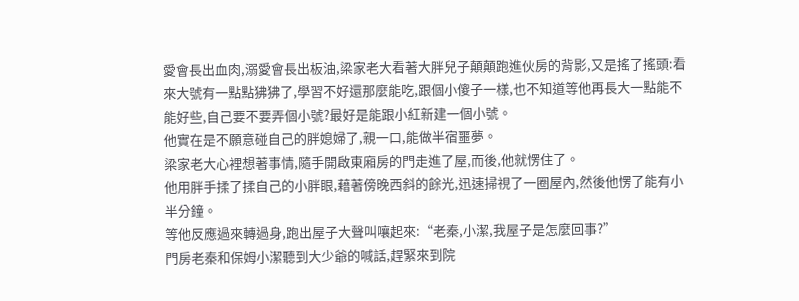愛會長出血肉,溺愛會長出板油,梁家老大看著大胖兒子顛顛跑進伙房的背影,又是搖了搖頭:看來大號有一點點狒狒了,學習不好還那麼能吃,跟個小傻子一樣,也不知道等他再長大一點能不能好些,自己要不要弄個小號?最好是能跟小紅新建一個小號。
他實在是不願意碰自己的胖媳婦了,親一口,能做半宿噩夢。
梁家老大心裡想著事情,隨手開啟東廂房的門走進了屋,而後,他就愣住了。
他用胖手揉了揉自己的小胖眼,藉著傍晚西斜的餘光,迅速掃視了一圈屋內,然後他愣了能有小半分鐘。
等他反應過來轉過身,跑出屋子大聲叫嚷起來:“老秦,小潔,我屋子是怎麼回事?”
門房老秦和保姆小潔聽到大少爺的喊話,趕緊來到院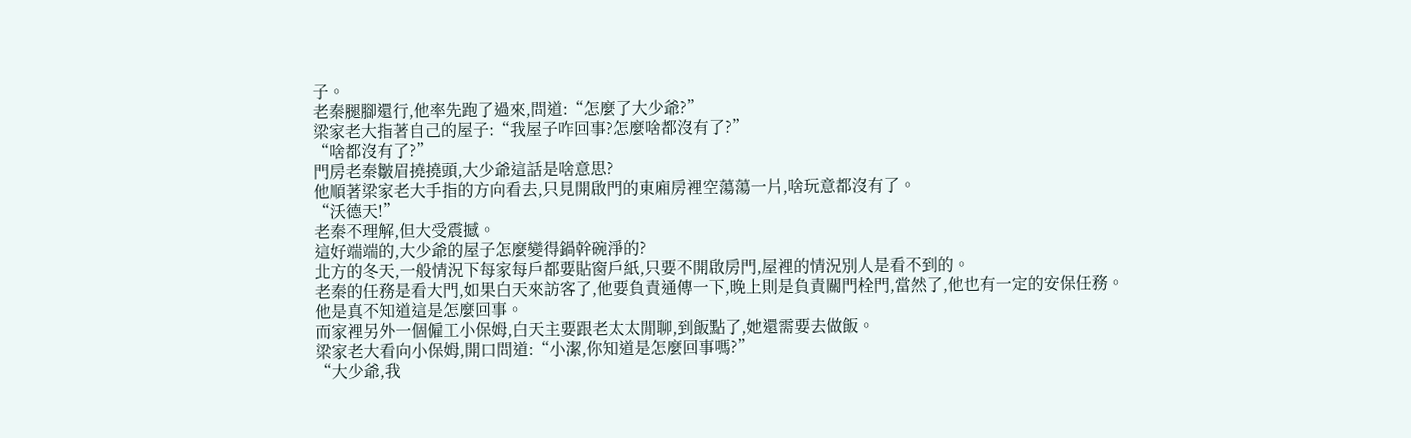子。
老秦腿腳還行,他率先跑了過來,問道:“怎麼了大少爺?”
梁家老大指著自己的屋子:“我屋子咋回事?怎麼啥都沒有了?”
“啥都沒有了?”
門房老秦皺眉撓撓頭,大少爺這話是啥意思?
他順著梁家老大手指的方向看去,只見開啟門的東廂房裡空蕩蕩一片,啥玩意都沒有了。
“沃德天!”
老秦不理解,但大受震撼。
這好端端的,大少爺的屋子怎麼變得鍋幹碗淨的?
北方的冬天,一般情況下每家每戶都要貼窗戶紙,只要不開啟房門,屋裡的情況別人是看不到的。
老秦的任務是看大門,如果白天來訪客了,他要負責通傳一下,晚上則是負責關門栓門,當然了,他也有一定的安保任務。
他是真不知道這是怎麼回事。
而家裡另外一個僱工小保姆,白天主要跟老太太閒聊,到飯點了,她還需要去做飯。
梁家老大看向小保姆,開口問道:“小潔,你知道是怎麼回事嗎?”
“大少爺,我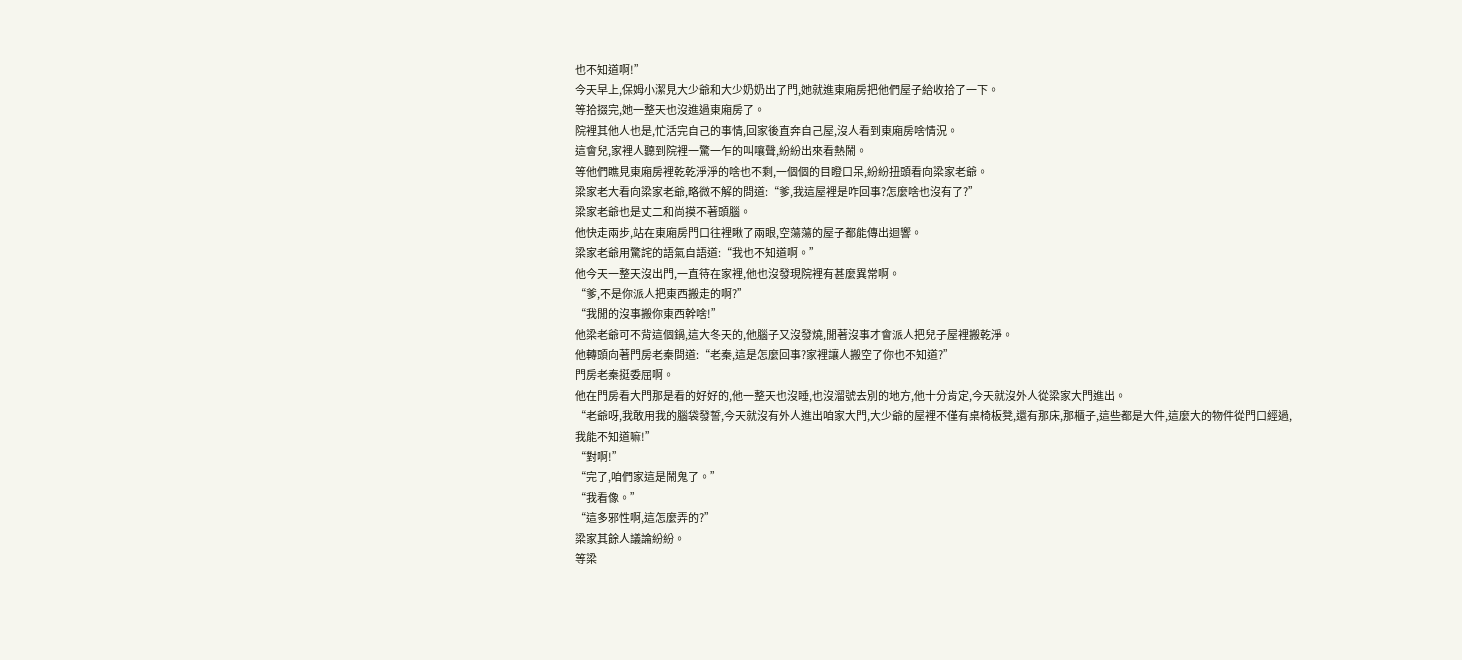也不知道啊!”
今天早上,保姆小潔見大少爺和大少奶奶出了門,她就進東廂房把他們屋子給收拾了一下。
等拾掇完,她一整天也沒進過東廂房了。
院裡其他人也是,忙活完自己的事情,回家後直奔自己屋,沒人看到東廂房啥情況。
這會兒,家裡人聽到院裡一驚一乍的叫嚷聲,紛紛出來看熱鬧。
等他們瞧見東廂房裡乾乾淨淨的啥也不剩,一個個的目瞪口呆,紛紛扭頭看向梁家老爺。
梁家老大看向梁家老爺,略微不解的問道:“爹,我這屋裡是咋回事?怎麼啥也沒有了?”
梁家老爺也是丈二和尚摸不著頭腦。
他快走兩步,站在東廂房門口往裡瞅了兩眼,空蕩蕩的屋子都能傳出迴響。
梁家老爺用驚詫的語氣自語道:“我也不知道啊。”
他今天一整天沒出門,一直待在家裡,他也沒發現院裡有甚麼異常啊。
“爹,不是你派人把東西搬走的啊?”
“我閒的沒事搬你東西幹啥!”
他梁老爺可不背這個鍋,這大冬天的,他腦子又沒發燒,閒著沒事才會派人把兒子屋裡搬乾淨。
他轉頭向著門房老秦問道:“老秦,這是怎麼回事?家裡讓人搬空了你也不知道?”
門房老秦挺委屈啊。
他在門房看大門那是看的好好的,他一整天也沒睡,也沒溜號去別的地方,他十分肯定,今天就沒外人從梁家大門進出。
“老爺呀,我敢用我的腦袋發誓,今天就沒有外人進出咱家大門,大少爺的屋裡不僅有桌椅板凳,還有那床,那櫃子,這些都是大件,這麼大的物件從門口經過,我能不知道嘛!”
“對啊!”
“完了,咱們家這是鬧鬼了。”
“我看像。”
“這多邪性啊,這怎麼弄的?”
梁家其餘人議論紛紛。
等梁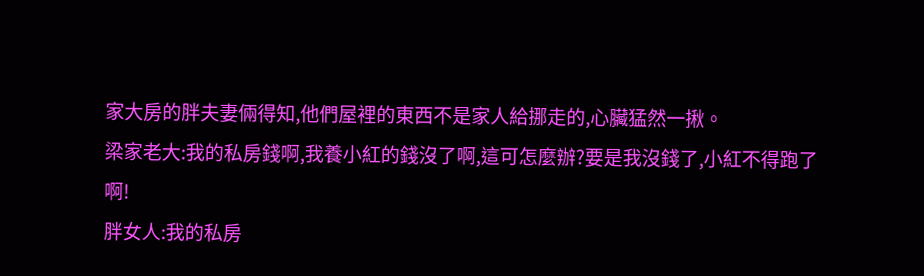家大房的胖夫妻倆得知,他們屋裡的東西不是家人給挪走的,心臟猛然一揪。
梁家老大:我的私房錢啊,我養小紅的錢沒了啊,這可怎麼辦?要是我沒錢了,小紅不得跑了啊!
胖女人:我的私房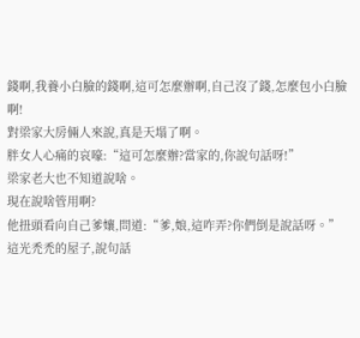錢啊,我養小白臉的錢啊,這可怎麼辦啊,自己沒了錢,怎麼包小白臉啊!
對梁家大房倆人來說,真是天塌了啊。
胖女人心痛的哀嚎:“這可怎麼辦?當家的,你說句話呀!”
梁家老大也不知道說啥。
現在說啥管用啊?
他扭頭看向自己爹孃,問道:“爹,娘,這咋弄?你們倒是說話呀。”
這光禿禿的屋子,說句話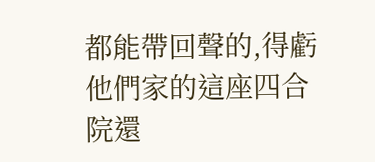都能帶回聲的,得虧他們家的這座四合院還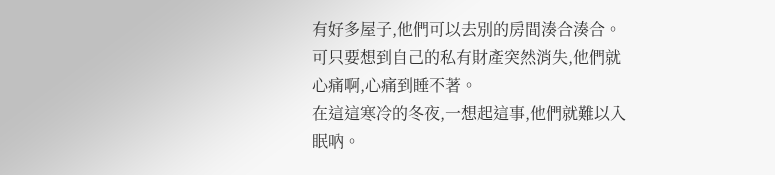有好多屋子,他們可以去別的房間湊合湊合。
可只要想到自己的私有財產突然消失,他們就心痛啊,心痛到睡不著。
在這這寒冷的冬夜,一想起這事,他們就難以入眠吶。